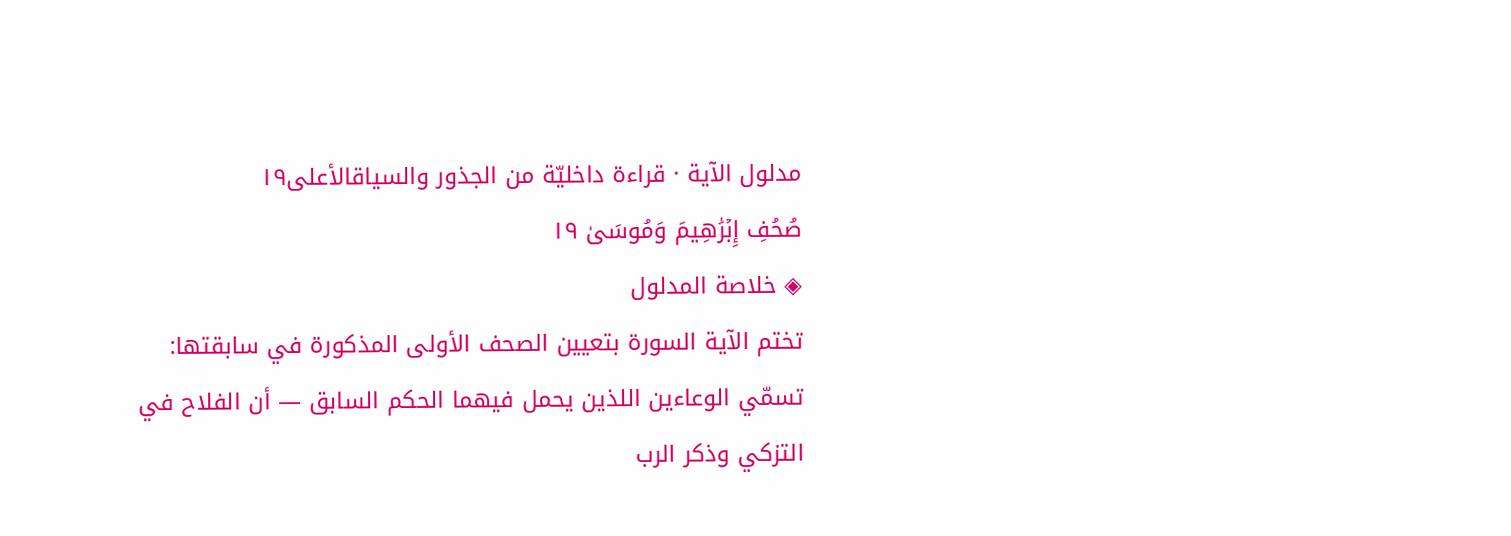مدلول الآية · قراءة داخليّة من الجذور والسياقالأعلى١٩
صُحُفِ إِبۡرَٰهِيمَ وَمُوسَىٰ ١٩
◈ خلاصة المدلول
تختم الآية السورة بتعيين الصحف الأولى المذكورة في سابقتها: تسمّي الوعاءين اللذين يحمل فيهما الحكم السابق — أن الفلاح في التزكي وذكر الرب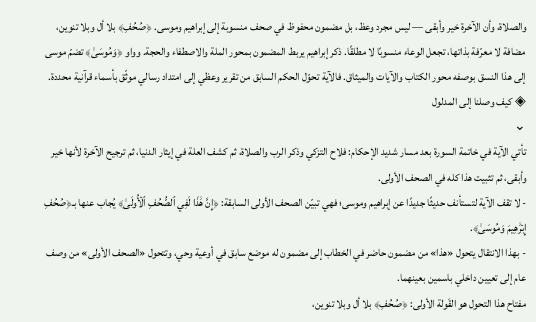والصلاة، وأن الآخرة خير وأبقى — ليس مجرد وعظ، بل مضمون محفوظ في صحف منسوبة إلى إبراهيم وموسى. ﴿صُحُفِ﴾ بلا أل وبلا تنوين، مضافة لا معرّفة بذاتها، تجعل الوعاء منسوبًا لا مطلقًا. ذكر إبراهيم يربط المضمون بمحور الملة والاصطفاء والحجة. وواو ﴿وَمُوسَىٰ﴾ تضمّ موسى إلى هذا النسق بوصفه محور الكتاب والآيات والميثاق. فالآية تحوّل الحكم السابق من تقرير وعظي إلى امتداد رسالي موثّق بأسماء قرآنية محددة.
◈ كيف وصلنا إلى المدلول
⌄
تأتي الآية في خاتمة السورة بعد مسار شديد الإحكام: فلاح التزكي وذكر الرب والصلاة، ثم كشف العلة في إيثار الدنيا، ثم ترجيح الآخرة لأنها خير وأبقى، ثم تثبيت هذا كله في الصحف الأولى.
- لا تقف الآية لتستأنف حديثًا جديدًا عن إبراهيم وموسى؛ فهي تبيّن الصحف الأولى السابقة: ﴿إِنَّ هَٰذَا لَفِي ٱلصُّحُفِ ٱلۡأُولَىٰ﴾ يُجاب عنها بـ﴿صُحُفِ إِبۡرَٰهِيمَ وَمُوسَىٰ﴾.
- بهذا الانتقال يتحول «هذا» من مضمون حاضر في الخطاب إلى مضمون له موضع سابق في أوعية وحي، وتتحول «الصحف الأولى» من وصف عام إلى تعيين داخلي باسمين بعينهما.
مفتاح هذا التحول هو القَولة الأولى: ﴿صُحُفِ﴾ بلا أل وبلا تنوين،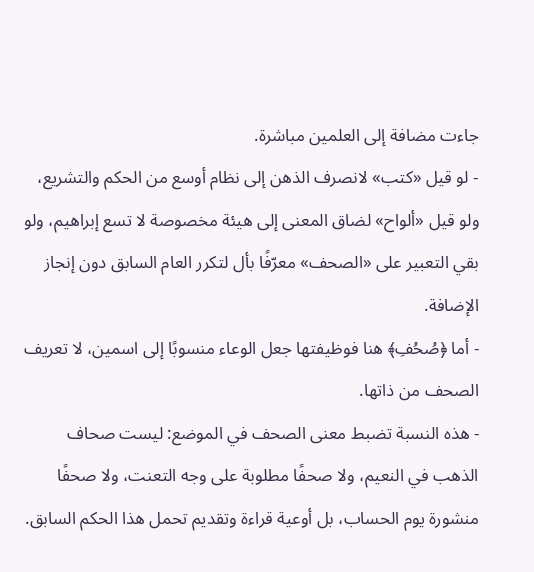جاءت مضافة إلى العلمين مباشرة.
- لو قيل «كتب» لانصرف الذهن إلى نظام أوسع من الحكم والتشريع، ولو قيل «ألواح» لضاق المعنى إلى هيئة مخصوصة لا تسع إبراهيم، ولو بقي التعبير على «الصحف» معرّفًا بأل لتكرر العام السابق دون إنجاز الإضافة.
- أما ﴿صُحُفِ﴾ هنا فوظيفتها جعل الوعاء منسوبًا إلى اسمين، لا تعريف الصحف من ذاتها.
- هذه النسبة تضبط معنى الصحف في الموضع: ليست صحاف الذهب في النعيم، ولا صحفًا مطلوبة على وجه التعنت، ولا صحفًا منشورة يوم الحساب، بل أوعية قراءة وتقديم تحمل هذا الحكم السابق.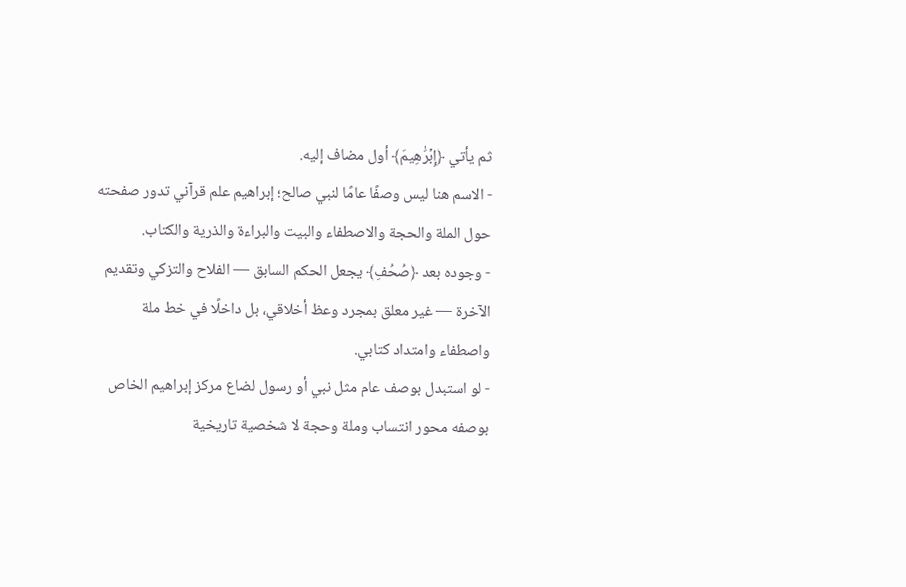ثم يأتي ﴿إِبۡرَٰهِيمَ﴾ أول مضاف إليه.
- الاسم هنا ليس وصفًا عامًا لنبي صالح؛ إبراهيم علم قرآني تدور صفحته حول الملة والحجة والاصطفاء والبيت والبراءة والذرية والكتاب.
- وجوده بعد ﴿صُحُفِ﴾ يجعل الحكم السابق — الفلاح والتزكي وتقديم الآخرة — غير معلق بمجرد وعظ أخلاقي، بل داخلًا في خط ملة واصطفاء وامتداد كتابي.
- لو استبدل بوصف عام مثل نبي أو رسول لضاع مركز إبراهيم الخاص بوصفه محور انتساب وملة وحجة لا شخصية تاريخية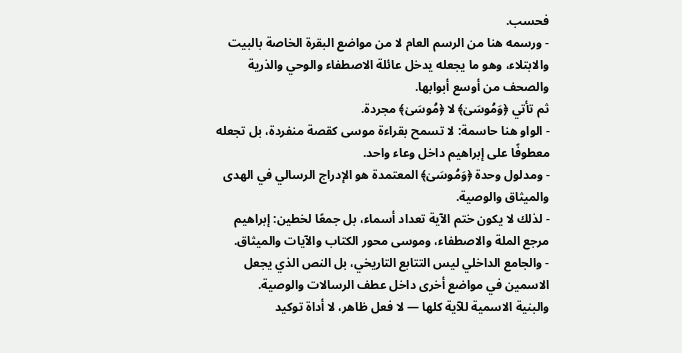فحسب.
- ورسمه هنا من الرسم العام لا من مواضع البقرة الخاصة بالبيت والابتلاء، وهو ما يجعله يدخل عائلة الاصطفاء والوحي والذرية والصحف من أوسع أبوابها.
ثم تأتي ﴿وَمُوسَىٰ﴾ لا ﴿مُوسَىٰ﴾ مجردة.
- الواو هنا حاسمة: لا تسمح بقراءة موسى كقصة منفردة، بل تجعله معطوفًا على إبراهيم داخل وعاء واحد.
- ومدلول وحدة ﴿وَمُوسَىٰ﴾ المعتمدة هو الإدراج الرسالي في الهدى والميثاق والوصية.
- لذلك لا يكون ختم الآية تعداد أسماء، بل جمعًا لخطين: إبراهيم مرجع الملة والاصطفاء، وموسى محور الكتاب والآيات والميثاق.
- والجامع الداخلي ليس التتابع التاريخي، بل النص الذي يجعل الاسمين في مواضع أخرى داخل عطف الرسالات والوصية.
والبنية الاسمية للآية كلها — لا فعل ظاهر، لا أداة توكيد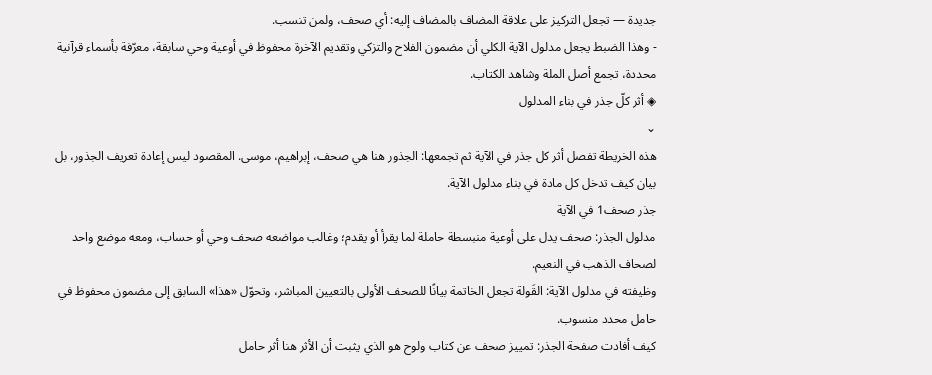جديدة — تجعل التركيز على علاقة المضاف بالمضاف إليه: أي صحف، ولمن تنسب.
- وهذا الضبط يجعل مدلول الآية الكلي أن مضمون الفلاح والتزكي وتقديم الآخرة محفوظ في أوعية وحي سابقة، معرّفة بأسماء قرآنية محددة، تجمع أصل الملة وشاهد الكتاب.
◈ أثر كلّ جذر في بناء المدلول
⌄
هذه الخريطة تفصل أثر كل جذر في الآية ثم تجمعها: الجذور هنا هي صحف، إبراهيم، موسى. المقصود ليس إعادة تعريف الجذور، بل بيان كيف تدخل كل مادة في بناء مدلول الآية.
جذر صحف1 في الآية
مدلول الجذر: صحف يدل على أوعية منبسطة حاملة لما يقرأ أو يقدم؛ وغالب مواضعه صحف وحي أو حساب، ومعه موضع واحد لصحاف الذهب في النعيم.
وظيفته في مدلول الآية: القَولة تجعل الخاتمة بيانًا للصحف الأولى بالتعيين المباشر، وتحوّل «هذا» السابق إلى مضمون محفوظ في حامل محدد منسوب.
كيف أفادت صفحة الجذر: تمييز صحف عن كتاب ولوح هو الذي يثبت أن الأثر هنا أثر حامل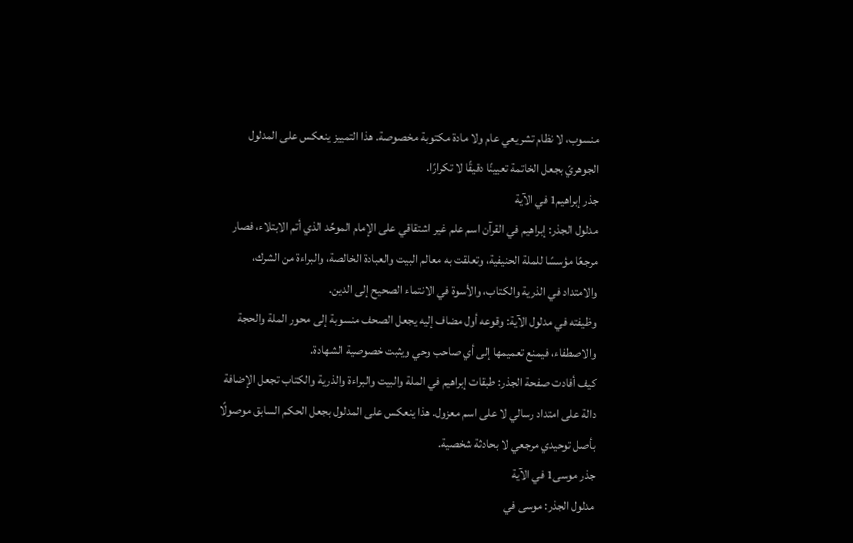منسوب، لا نظام تشريعي عام ولا مادة مكتوبة مخصوصة. هذا التمييز ينعكس على المدلول الجوهريّ بجعل الخاتمة تعيينًا دقيقًا لا تكرارًا.
جذر إبراهيم1 في الآية
مدلول الجذر: إبراهيم في القرآن اسم علم غير اشتقاقي على الإمام الموحِّد الذي أتم الابتلاء، فصار مرجعًا مؤسسًا للملة الحنيفية، وتعلقت به معالم البيت والعبادة الخالصة، والبراءة من الشرك، والامتداد في الذرية والكتاب، والأسوة في الانتماء الصحيح إلى الدين.
وظيفته في مدلول الآية: وقوعه أول مضاف إليه يجعل الصحف منسوبة إلى محور الملة والحجة والاصطفاء، فيمنع تعميمها إلى أي صاحب وحي ويثبت خصوصية الشهادة.
كيف أفادت صفحة الجذر: طبقات إبراهيم في الملة والبيت والبراءة والذرية والكتاب تجعل الإضافة دالة على امتداد رسالي لا على اسم معزول. هذا ينعكس على المدلول بجعل الحكم السابق موصولًا بأصل توحيدي مرجعي لا بحادثة شخصية.
جذر موسى1 في الآية
مدلول الجذر: موسى في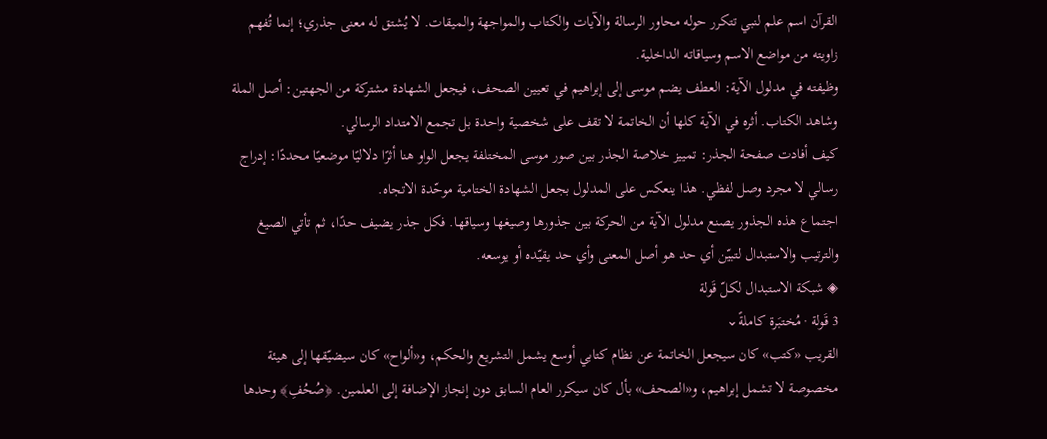القرآن اسم علم لنبي تتكرر حوله محاور الرسالة والآيات والكتاب والمواجهة والميقات. لا يُشتق له معنى جذري؛ إنما تُفهم زاويته من مواضع الاسم وسياقاته الداخلية.
وظيفته في مدلول الآية: العطف يضم موسى إلى إبراهيم في تعيين الصحف، فيجعل الشهادة مشتركة من الجهتين: أصل الملة وشاهد الكتاب. أثره في الآية كلها أن الخاتمة لا تقف على شخصية واحدة بل تجمع الامتداد الرسالي.
كيف أفادت صفحة الجذر: تمييز خلاصة الجذر بين صور موسى المختلفة يجعل الواو هنا أثرًا دلاليًا موضعيًا محددًا: إدراج رسالي لا مجرد وصل لفظي. هذا ينعكس على المدلول بجعل الشهادة الختامية موحّدة الاتجاه.
اجتماع هذه الجذور يصنع مدلول الآية من الحركة بين جذورها وصيغها وسياقها. فكل جذر يضيف حدًا، ثم تأتي الصيغ والترتيب والاستبدال لتبيّن أي حد هو أصل المعنى وأي حد يقيّده أو يوسعه.
◈ شبكة الاستبدال لكلّ قَولة
3 قَولة · مُختبَرة كاملةً⌄
القريب «كتب» كان سيجعل الخاتمة عن نظام كتابي أوسع يشمل التشريع والحكم، و«ألواح» كان سيضيّقها إلى هيئة مخصوصة لا تشمل إبراهيم، و«الصحف» بأل كان سيكرر العام السابق دون إنجاز الإضافة إلى العلمين. ﴿صُحُفِ﴾ وحدها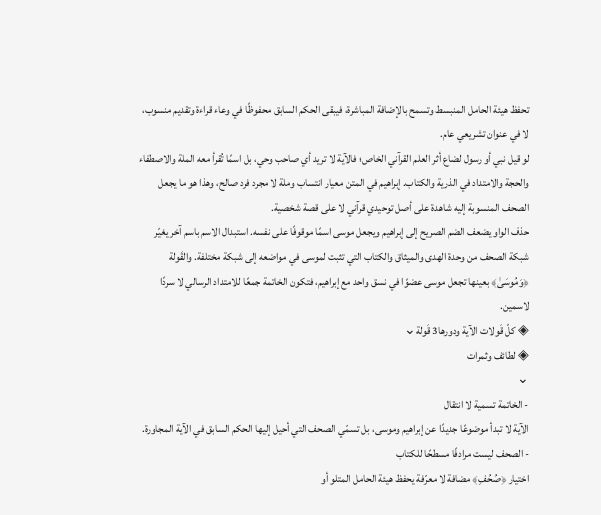تحفظ هيئة الحامل المنبسط وتسمح بالإضافة المباشرة، فيبقى الحكم السابق محفوظًا في وعاء قراءة وتقديم منسوب، لا في عنوان تشريعي عام.
لو قيل نبي أو رسول لضاع أثر العلم القرآني الخاص؛ فالآية لا تريد أي صاحب وحي، بل اسمًا تُقرأ معه الملة والاصطفاء والحجة والامتداد في الذرية والكتاب. إبراهيم في المتن معيار انتساب وملة لا مجرد فرد صالح، وهذا هو ما يجعل الصحف المنسوبة إليه شاهدة على أصل توحيدي قرآني لا على قصة شخصية.
حذف الواو يضعف الضم الصريح إلى إبراهيم ويجعل موسى اسمًا موقوفًا على نفسه. استبدال الاسم باسم آخر يغيّر شبكة الصحف من وحدة الهدى والميثاق والكتاب التي تثبت لموسى في مواضعه إلى شبكة مختلفة. والقَولة ﴿وَمُوسَىٰ﴾ بعينها تجعل موسى عضوًا في نسق واحد مع إبراهيم، فتكون الخاتمة جمعًا للامتداد الرسالي لا سردًا لاسمين.
◈ كلّ قَولات الآية ودورها3 قَولة⌄
◈ لطائف وثمرات
⌄
- الخاتمة تسمية لا انتقال
الآية لا تبدأ موضوعًا جديدًا عن إبراهيم وموسى، بل تسمّي الصحف التي أحيل إليها الحكم السابق في الآية المجاورة.
- الصحف ليست مرادفًا مسطحًا للكتاب
اختيار ﴿صُحُفِ﴾ مضافة لا معرّفة يحفظ هيئة الحامل المتلو أو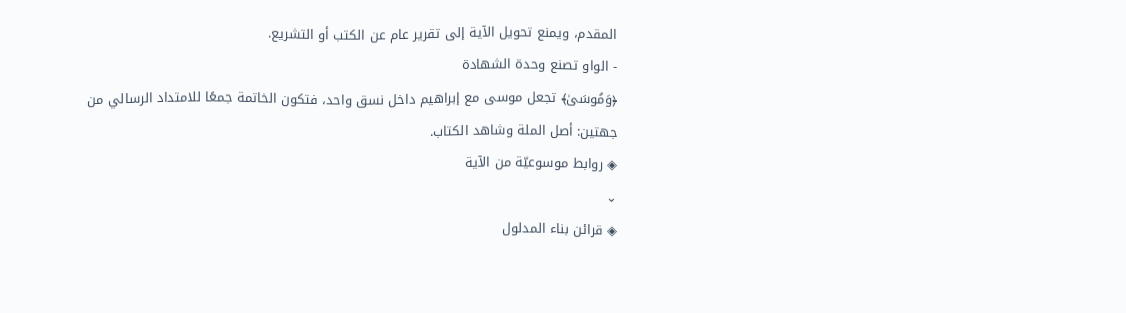المقدم، ويمنع تحويل الآية إلى تقرير عام عن الكتب أو التشريع.
- الواو تصنع وحدة الشهادة
﴿وَمُوسَىٰ﴾ تجعل موسى مع إبراهيم داخل نسق واحد، فتكون الخاتمة جمعًا للامتداد الرسالي من جهتين: أصل الملة وشاهد الكتاب.
◈ روابط موسوعيّة من الآية
⌄
◈ قرائن بناء المدلول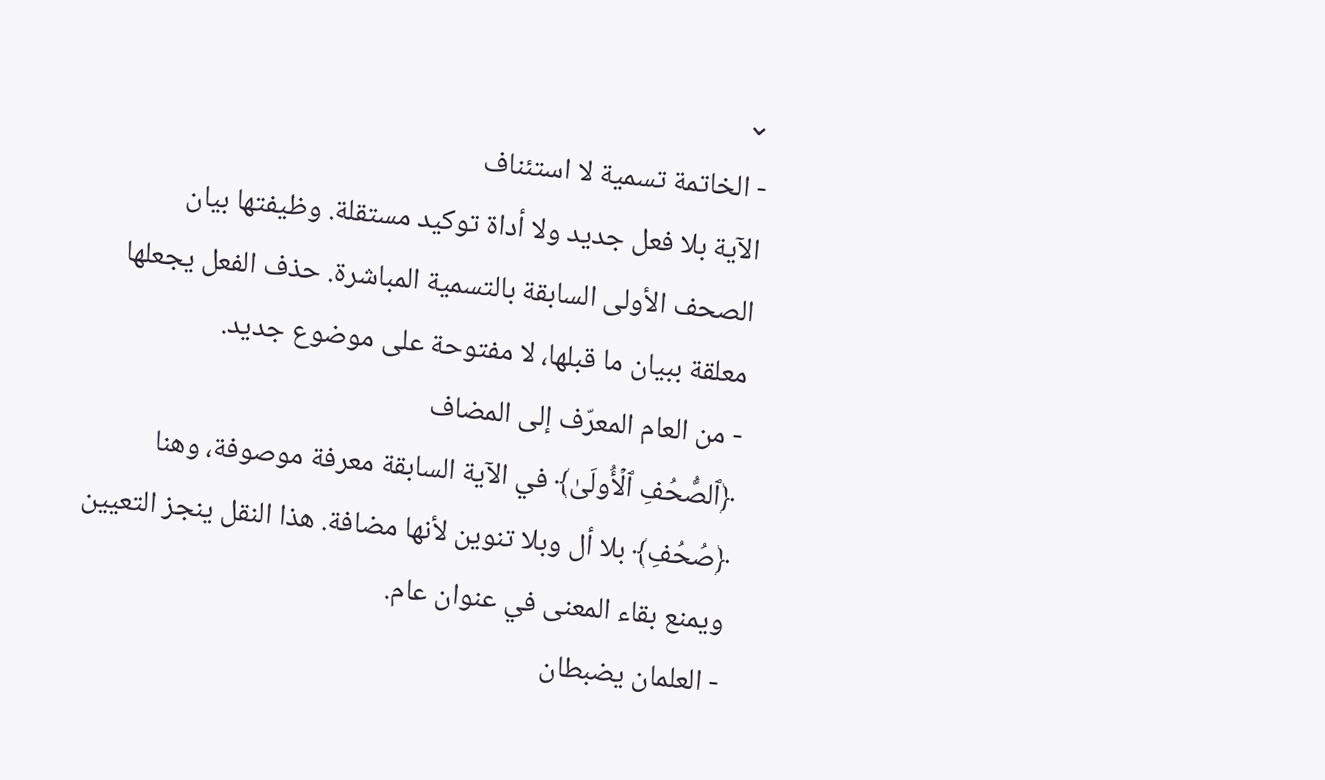⌄
- الخاتمة تسمية لا استئناف
الآية بلا فعل جديد ولا أداة توكيد مستقلة. وظيفتها بيان الصحف الأولى السابقة بالتسمية المباشرة. حذف الفعل يجعلها معلقة ببيان ما قبلها، لا مفتوحة على موضوع جديد.
- من العام المعرّف إلى المضاف
﴿ٱلصُّحُفِ ٱلۡأُولَىٰ﴾ في الآية السابقة معرفة موصوفة، وهنا ﴿صُحُفِ﴾ بلا أل وبلا تنوين لأنها مضافة. هذا النقل ينجز التعيين ويمنع بقاء المعنى في عنوان عام.
- العلمان يضبطان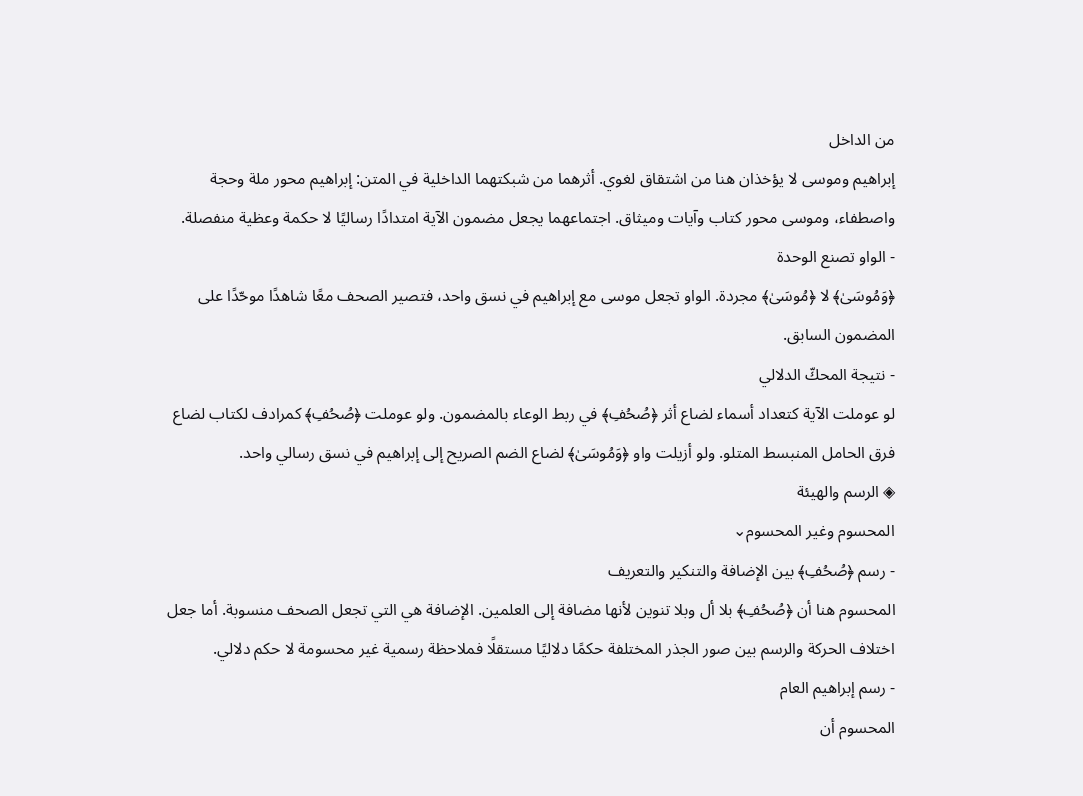من الداخل
إبراهيم وموسى لا يؤخذان هنا من اشتقاق لغوي. أثرهما من شبكتهما الداخلية في المتن: إبراهيم محور ملة وحجة واصطفاء، وموسى محور كتاب وآيات وميثاق. اجتماعهما يجعل مضمون الآية امتدادًا رساليًا لا حكمة وعظية منفصلة.
- الواو تصنع الوحدة
﴿وَمُوسَىٰ﴾ لا ﴿مُوسَىٰ﴾ مجردة. الواو تجعل موسى مع إبراهيم في نسق واحد، فتصير الصحف معًا شاهدًا موحّدًا على المضمون السابق.
- نتيجة المحكّ الدلالي
لو عوملت الآية كتعداد أسماء لضاع أثر ﴿صُحُفِ﴾ في ربط الوعاء بالمضمون. ولو عوملت ﴿صُحُفِ﴾ كمرادف لكتاب لضاع فرق الحامل المنبسط المتلو. ولو أزيلت واو ﴿وَمُوسَىٰ﴾ لضاع الضم الصريح إلى إبراهيم في نسق رسالي واحد.
◈ الرسم والهيئة
المحسوم وغير المحسوم⌄
- رسم ﴿صُحُفِ﴾ بين الإضافة والتنكير والتعريف
المحسوم هنا أن ﴿صُحُفِ﴾ بلا أل وبلا تنوين لأنها مضافة إلى العلمين. الإضافة هي التي تجعل الصحف منسوبة. أما جعل اختلاف الحركة والرسم بين صور الجذر المختلفة حكمًا دلاليًا مستقلًا فملاحظة رسمية غير محسومة لا حكم دلالي.
- رسم إبراهيم العام
المحسوم أن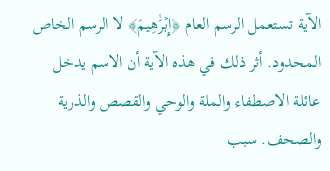الآية تستعمل الرسم العام ﴿إِبۡرَٰهِيمَ﴾ لا الرسم الخاص المحدود. أثر ذلك في هذه الآية أن الاسم يدخل عائلة الاصطفاء والملة والوحي والقصص والذرية والصحف. سبب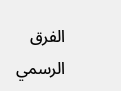الفرق الرسمي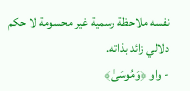نفسه ملاحظة رسمية غير محسومة لا حكم دلالي زائد بذاته.
- واو ﴿وَمُوسَىٰ﴾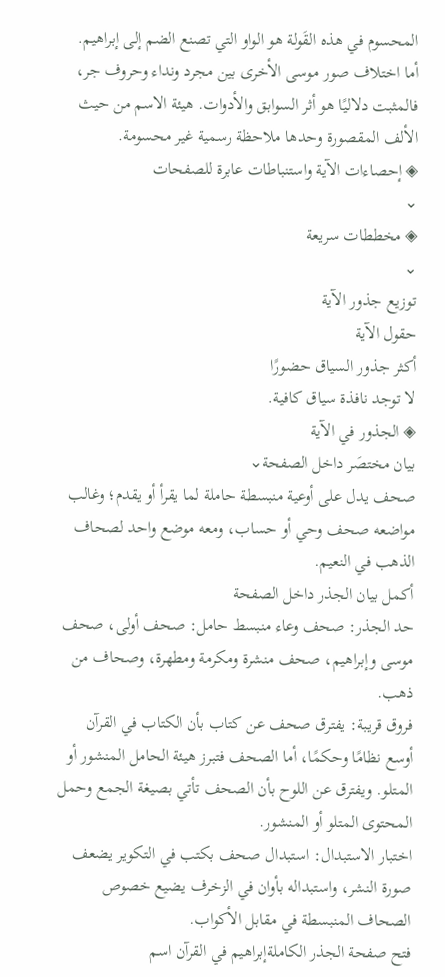المحسوم في هذه القَولة هو الواو التي تصنع الضم إلى إبراهيم. أما اختلاف صور موسى الأخرى بين مجرد ونداء وحروف جر، فالمثبت دلاليًا هو أثر السوابق والأدوات. هيئة الاسم من حيث الألف المقصورة وحدها ملاحظة رسمية غير محسومة.
◈ إحصاءات الآية واستنباطات عابرة للصفحات
⌄
◈ مخططات سريعة
⌄
توزيع جذور الآية
حقول الآية
أكثر جذور السياق حضورًا
لا توجد نافذة سياق كافية.
◈ الجذور في الآية
بيان مختصَر داخل الصفحة⌄
صحف يدل على أوعية منبسطة حاملة لما يقرأ أو يقدم؛ وغالب مواضعه صحف وحي أو حساب، ومعه موضع واحد لصحاف الذهب في النعيم.
أكمل بيان الجذر داخل الصفحة
حد الجذر: صحف وعاء منبسط حامل: صحف أولى، صحف موسى وإبراهيم، صحف منشرة ومكرمة ومطهرة، وصحاف من ذهب.
فروق قريبة: يفترق صحف عن كتاب بأن الكتاب في القرآن أوسع نظامًا وحكمًا، أما الصحف فتبرز هيئة الحامل المنشور أو المتلو. ويفترق عن اللوح بأن الصحف تأتي بصيغة الجمع وحمل المحتوى المتلو أو المنشور.
اختبار الاستبدال: استبدال صحف بكتب في التكوير يضعف صورة النشر، واستبداله بأوان في الزخرف يضيع خصوص الصحاف المنبسطة في مقابل الأكواب.
فتح صفحة الجذر الكاملةإبراهيم في القرآن اسم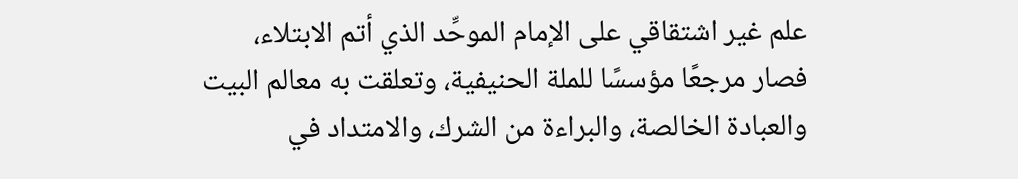علم غير اشتقاقي على الإمام الموحِّد الذي أتم الابتلاء، فصار مرجعًا مؤسسًا للملة الحنيفية، وتعلقت به معالم البيت والعبادة الخالصة، والبراءة من الشرك، والامتداد في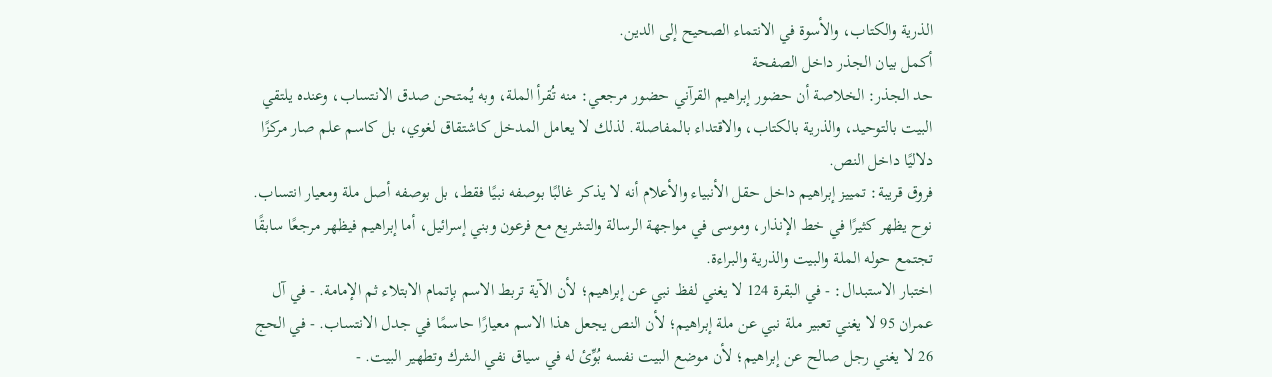الذرية والكتاب، والأسوة في الانتماء الصحيح إلى الدين.
أكمل بيان الجذر داخل الصفحة
حد الجذر: الخلاصة أن حضور إبراهيم القرآني حضور مرجعي: منه تُقرأ الملة، وبه يُمتحن صدق الانتساب، وعنده يلتقي البيت بالتوحيد، والذرية بالكتاب، والاقتداء بالمفاصلة. لذلك لا يعامل المدخل كاشتقاق لغوي، بل كاسم علم صار مركزًا دلاليًا داخل النص.
فروق قريبة: تمييز إبراهيم داخل حقل الأنبياء والأعلام أنه لا يذكر غالبًا بوصفه نبيًا فقط، بل بوصفه أصل ملة ومعيار انتساب. نوح يظهر كثيرًا في خط الإنذار، وموسى في مواجهة الرسالة والتشريع مع فرعون وبني إسرائيل، أما إبراهيم فيظهر مرجعًا سابقًا تجتمع حوله الملة والبيت والذرية والبراءة.
اختبار الاستبدال: - في البقرة 124 لا يغني لفظ نبي عن إبراهيم؛ لأن الآية تربط الاسم بإتمام الابتلاء ثم الإمامة. - في آل عمران 95 لا يغني تعبير ملة نبي عن ملة إبراهيم؛ لأن النص يجعل هذا الاسم معيارًا حاسمًا في جدل الانتساب. - في الحج 26 لا يغني رجل صالح عن إبراهيم؛ لأن موضع البيت نفسه بُوِّئ له في سياق نفي الشرك وتطهير البيت. -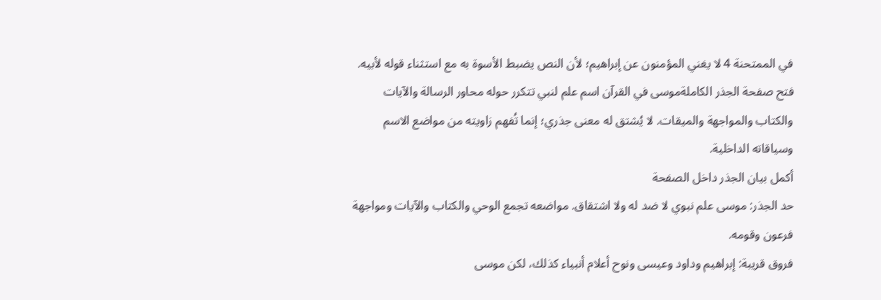في الممتحنة 4 لا يغني المؤمنون عن إبراهيم؛ لأن النص يضبط الأسوة به مع استثناء قوله لأبيه.
فتح صفحة الجذر الكاملةموسى في القرآن اسم علم لنبي تتكرر حوله محاور الرسالة والآيات والكتاب والمواجهة والميقات. لا يُشتق له معنى جذري؛ إنما تُفهم زاويته من مواضع الاسم وسياقاته الداخلية.
أكمل بيان الجذر داخل الصفحة
حد الجذر: موسى علم نبوي لا ضد له ولا اشتقاق. مواضعه تجمع الوحي والكتاب والآيات ومواجهة فرعون وقومه.
فروق قريبة: إبراهيم وداود وعيسى ونوح أعلام أنبياء كذلك، لكن موسى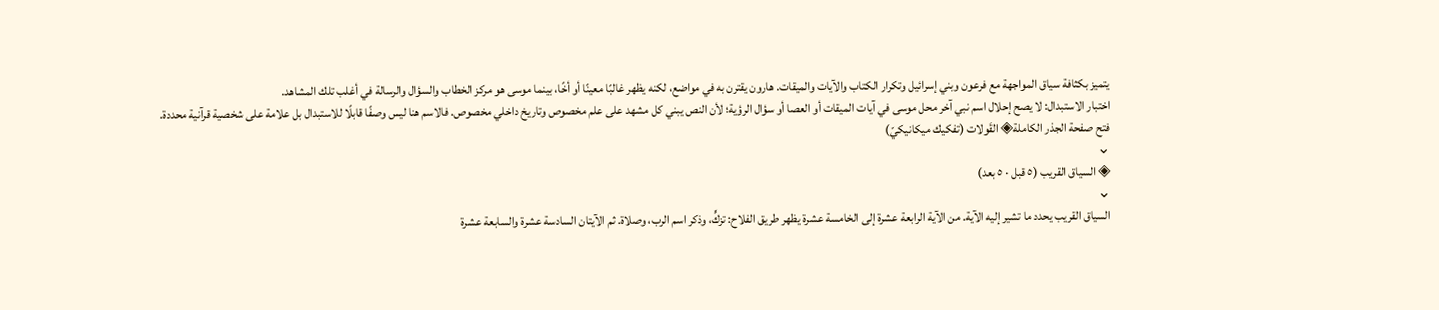يتميز بكثافة سياق المواجهة مع فرعون وبني إسرائيل وتكرار الكتاب والآيات والميقات. هارون يقترن به في مواضع، لكنه يظهر غالبًا معينًا أو أخًا، بينما موسى هو مركز الخطاب والسؤال والرسالة في أغلب تلك المشاهد.
اختبار الاستبدال: لا يصح إحلال اسم نبي آخر محل موسى في آيات الميقات أو العصا أو سؤال الرؤية؛ لأن النص يبني كل مشهد على علم مخصوص وتاريخ داخلي مخصوص. فالاسم هنا ليس وصفًا قابلًا للاستبدال بل علامة على شخصية قرآنية محددة.
فتح صفحة الجذر الكاملة◈ القَولات (تفكيك ميكانيكيّ)
⌄
◈ السياق القريب (٥ قبل · ٥ بعد)
⌄
السياق القريب يحدد ما تشير إليه الآية. من الآية الرابعة عشرة إلى الخامسة عشرة يظهر طريق الفلاح: تزكٍّ، وذكر اسم الرب، وصلاة. ثم الآيتان السادسة عشرة والسابعة عشرة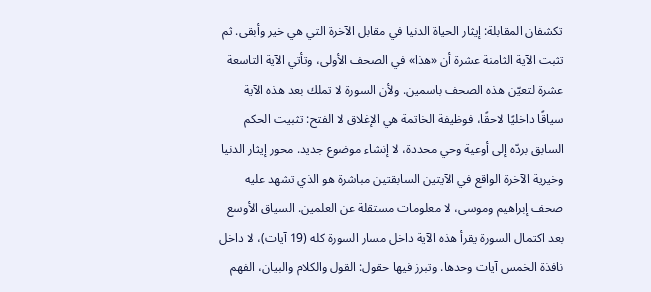تكشفان المقابلة: إيثار الحياة الدنيا في مقابل الآخرة التي هي خير وأبقى. ثم تثبت الآية الثامنة عشرة أن «هذا» في الصحف الأولى، وتأتي الآية التاسعة عشرة لتعيّن هذه الصحف باسمين. ولأن السورة لا تملك بعد هذه الآية سياقًا داخليًا لاحقًا، فوظيفة الخاتمة هي الإغلاق لا الفتح: تثبيت الحكم السابق بردّه إلى أوعية وحي محددة، لا إنشاء موضوع جديد. محور إيثار الدنيا وخيرية الآخرة الواقع في الآيتين السابقتين مباشرة هو الذي تشهد عليه صحف إبراهيم وموسى، لا معلومات مستقلة عن العلمين. السياق الأوسع بعد اكتمال السورة يقرأ هذه الآية داخل مسار السورة كله (19 آيات)، لا داخل نافذة الخمس آيات وحدها. وتبرز فيها حقول: القول والكلام والبيان، الفهم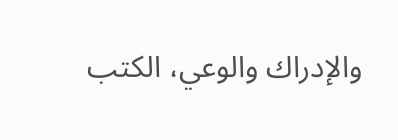والإدراك والوعي، الكتب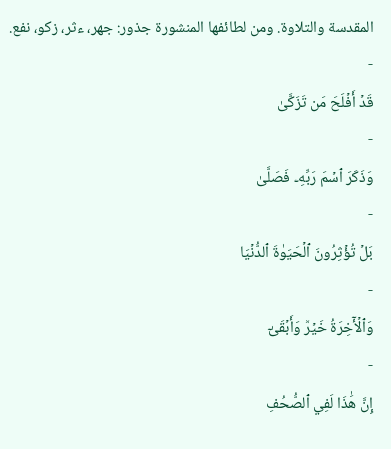المقدسة والتلاوة. ومن لطائفها المنشورة جذور: جهر، ءثر، زكو، نفع.
-
قَدۡ أَفۡلَحَ مَن تَزَكَّىٰ
-
وَذَكَرَ ٱسۡمَ رَبِّهِۦ فَصَلَّىٰ
-
بَلۡ تُؤۡثِرُونَ ٱلۡحَيَوٰةَ ٱلدُّنۡيَا
-
وَٱلۡأٓخِرَةُ خَيۡرٞ وَأَبۡقَىٰٓ
-
إِنَّ هَٰذَا لَفِي ٱلصُّحُفِ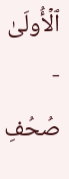ٱلۡأُولَىٰ
-
صُحُفِ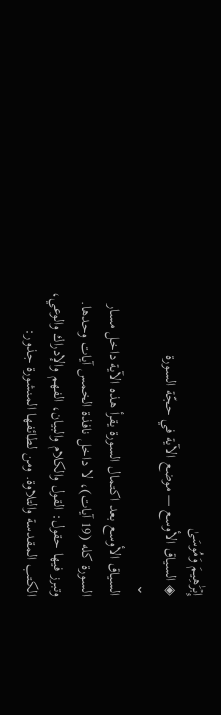إِبۡرَٰهِيمَ وَمُوسَىٰ
◈ السياق الأوسع — موضع الآية في حجّة السورة
⌄
السياق الأوسع بعد اكتمال السورة يقرأ هذه الآية داخل مسار السورة كله (19 آيات)، لا داخل نافذة الخمس آيات وحدها. وتبرز فيها حقول: القول والكلام والبيان، الفهم والإدراك والوعي، الكتب المقدسة والتلاوة. ومن لطائفها المنشورة جذور: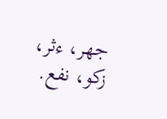جهر، ءثر، زكو، نفع.